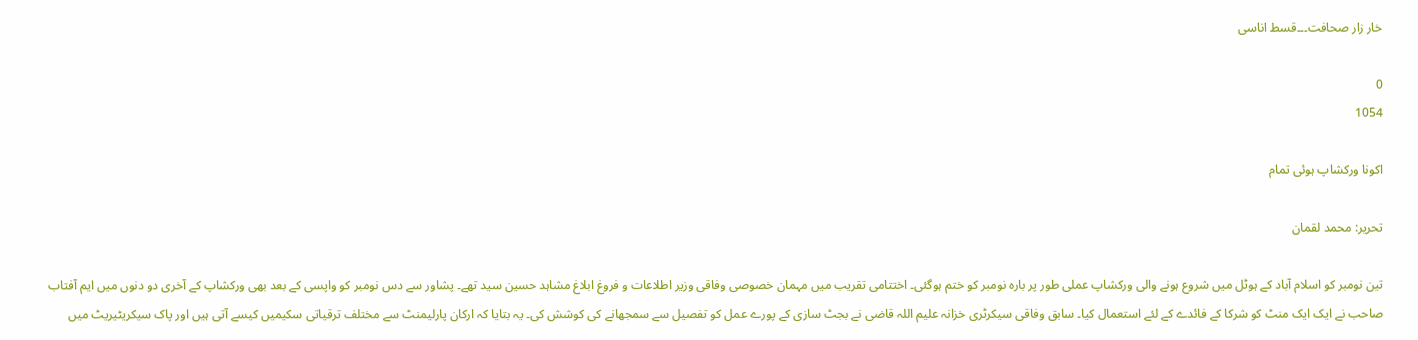خار زار صحافت۔۔۔قسط اناسی

0
1054

اکونا ورکشاپ ہوئی تمام

تحریر: محمد لقمان

تین نومبر کو اسلام آباد کے ہوٹل میں شروع ہونے والی ورکشاپ عملی طور پر بارہ نومبر کو ختم ہوگئی۔ اختتامی تقریب میں مہمان خصوصی وفاقی وزیر اطلاعات و فروغ ابلاغ مشاہد حسین سید تھے۔ پشاور سے دس نومبر کو واپسی کے بعد بھی ورکشاپ کے آخری دو دنوں میں ایم آفتاب صاحب نے ایک ایک منٹ کو شرکا کے فائدے کے لئے استعمال کیا۔ سابق وفاقی سیکرٹری خزانہ علیم اللہ قاضی نے بجٹ سازی کے پورے عمل کو تفصیل سے سمجھانے کی کوشش کی۔ یہ بتایا کہ ارکان پارلیمنٹ سے مختلف ترقیاتی سکیمیں کیسے آتی ہیں اور پاک سیکریٹیریٹ میں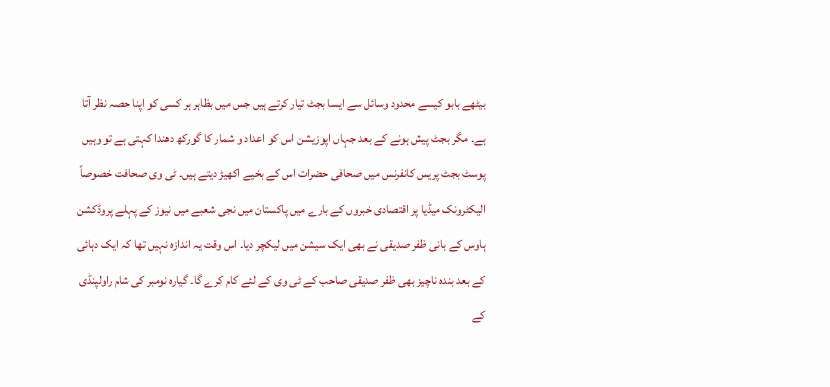بیٹھے بابو کیسے محدود وسائل سے ایسا بجٹ تیار کرتے ہیں جس میں بظاہر ہر کسی کو اپنا حصہ نظر آتا ہے۔ مگر بجٹ پیش ہونے کے بعد جہاں اپوزیشن اس کو اعداد و شمار کا گورکھ دھندا کہتی ہے تو وہیں پوسٹ بجٹ پریس کانفرنس میں صحافی حضرات اس کے بخیے اکھیڑ دیتے ہیں۔ ٹی وی صحافت خصوصاً الیکٹرونک میڈیا پر اقتصادی خبروں کے بارے میں پاکستان میں نجی شعبے میں نیوز کے پہلے پروڈکشن ہاوس کے بانی ظفر صدیقی نے بھی ایک سیشن میں لیکچر دیا۔ اس وقت یہ اندازہ نہیں تھا کہ ایک دہائی کے بعد بندہ ناچیز بھی ظفر صدیقی صاحب کے ٹی وی کے لئے کام کرے گا۔ گیارہ نومبر کی شام راولپنڈی کے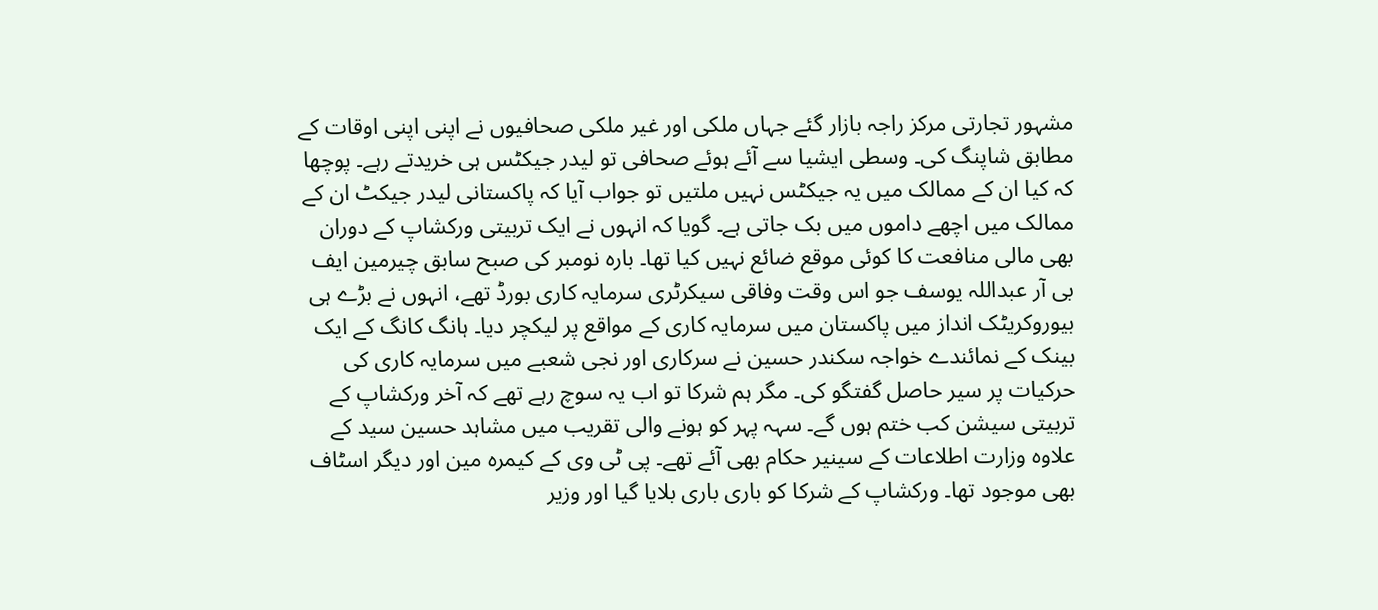مشہور تجارتی مرکز راجہ بازار گئے جہاں ملکی اور غیر ملکی صحافیوں نے اپنی اپنی اوقات کے مطابق شاپنگ کی۔ وسطی ایشیا سے آئے ہوئے صحافی تو لیدر جیکٹس ہی خریدتے رہے۔ پوچھا کہ کیا ان کے ممالک میں یہ جیکٹس نہیں ملتیں تو جواب آیا کہ پاکستانی لیدر جیکٹ ان کے ممالک میں اچھے داموں میں بک جاتی ہے۔ گویا کہ انہوں نے ایک تربیتی ورکشاپ کے دوران بھی مالی منافعت کا کوئی موقع ضائع نہیں کیا تھا۔ بارہ نومبر کی صبح سابق چیرمین ایف بی آر عبداللہ یوسف جو اس وقت وفاقی سیکرٹری سرمایہ کاری بورڈ تھے، انہوں نے بڑے ہی بیوروکریٹک انداز میں پاکستان میں سرمایہ کاری کے مواقع پر لیکچر دیا۔ ہانگ کانگ کے ایک بینک کے نمائندے خواجہ سکندر حسین نے سرکاری اور نجی شعبے میں سرمایہ کاری کی حرکیات پر سیر حاصل گفتگو کی۔ مگر ہم شرکا تو اب یہ سوچ رہے تھے کہ آخر ورکشاپ کے تربیتی سیشن کب ختم ہوں گے۔ سہہ پہر کو ہونے والی تقریب میں مشاہد حسین سید کے علاوہ وزارت اطلاعات کے سینیر حکام بھی آئے تھے۔ پی ٹی وی کے کیمرہ مین اور دیگر اسٹاف بھی موجود تھا۔ ورکشاپ کے شرکا کو باری باری بلایا گیا اور وزیر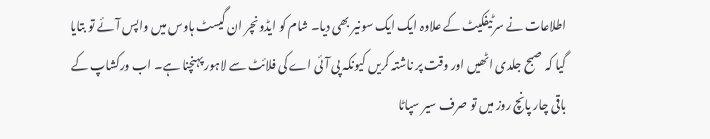اطلاعات نے سرٹیفکیٹ کے علاوہ ایک ایک سونیر بھی دیا۔ شام کو ایڈونچر ان گیسٹ ہاوس میں واپس آئے تو بتایا گیا کہ صبح جلدی اٹھیں اور وقت پر ناشتہ کریں کیونکہ پی آئی اے کی فلائٹ سے لاہور پہنچنا ہے۔ اب ورکشاپ کے باقی چار پانچ روز میں تو صرف سیر سپاٹا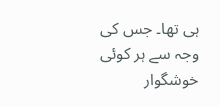ہی تھا۔ جس کی وجہ سے ہر کوئی خوشگوار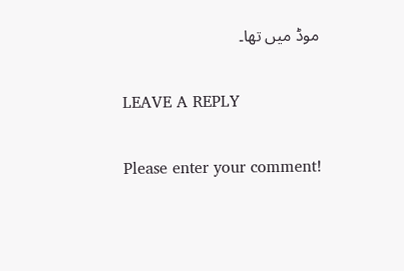موڈ میں تھا۔

LEAVE A REPLY

Please enter your comment!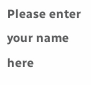Please enter your name here